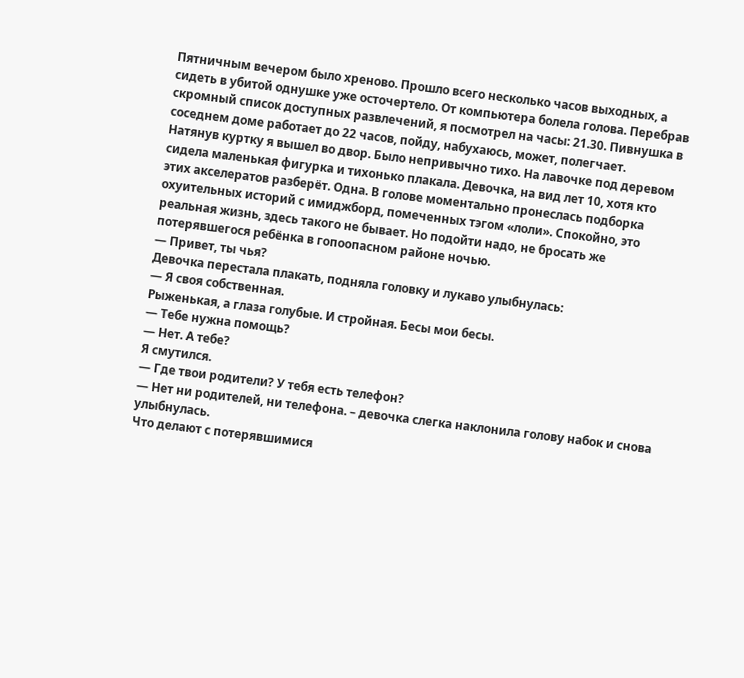Пятничным вечером было хреново. Прошло всего несколько часов выходных, а сидеть в убитой однушке уже осточертело. От компьютера болела голова. Перебрав скромный список доступных развлечений, я посмотрел на часы: 21.30. Пивнушка в соседнем доме работает до 22 часов, пойду, набухаюсь, может, полегчает.
Натянув куртку я вышел во двор. Было непривычно тихо. На лавочке под деревом сидела маленькая фигурка и тихонько плакала. Девочка, на вид лет 10, хотя кто этих акселератов разберёт. Одна. В голове моментально пронеслась подборка охуительных историй с имиджборд, помеченных тэгом «лоли». Спокойно, это реальная жизнь, здесь такого не бывает. Но подойти надо, не бросать же потерявшегося ребёнка в гопоопасном районе ночью.
— Привет, ты чья?
Девочка перестала плакать, подняла головку и лукаво улыбнулась:
— Я своя собственная.
Рыженькая, а глаза голубые. И стройная. Бесы мои бесы.
— Тебе нужна помощь?
— Нет. А тебе?
Я смутился.
— Где твои родители? У тебя есть телефон?
— Нет ни родителей, ни телефона. – девочка слегка наклонила голову набок и снова улыбнулась.
Что делают с потерявшимися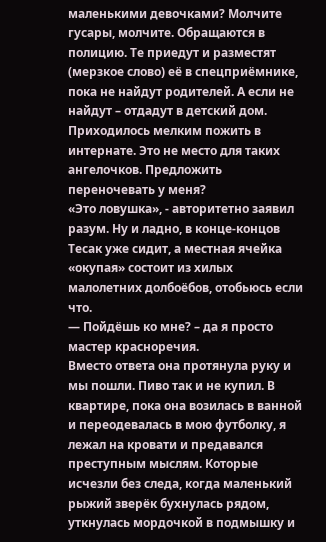маленькими девочками? Молчите гусары, молчите. Обращаются в полицию. Те приедут и разместят (мерзкое слово) её в спецприёмнике, пока не найдут родителей. А если не найдут – отдадут в детский дом. Приходилось мелким пожить в интернате. Это не место для таких ангелочков. Предложить переночевать у меня?
«Это ловушка», - авторитетно заявил разум. Ну и ладно, в конце-концов Тесак уже сидит, а местная ячейка «окупая» состоит из хилых малолетних долбоёбов, отобьюсь если что.
— Пойдёшь ко мне? – да я просто мастер красноречия.
Вместо ответа она протянула руку и мы пошли. Пиво так и не купил. В квартире, пока она возилась в ванной и переодевалась в мою футболку, я лежал на кровати и предавался преступным мыслям. Которые исчезли без следа, когда маленький рыжий зверёк бухнулась рядом, уткнулась мордочкой в подмышку и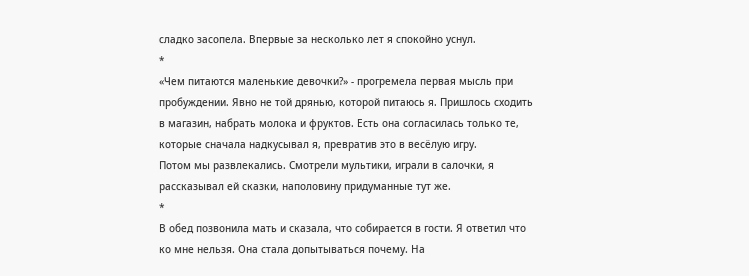сладко засопела. Впервые за несколько лет я спокойно уснул.
*
«Чем питаются маленькие девочки?» - прогремела первая мысль при пробуждении. Явно не той дрянью, которой питаюсь я. Пришлось сходить в магазин, набрать молока и фруктов. Есть она согласилась только те, которые сначала надкусывал я, превратив это в весёлую игру.
Потом мы развлекались. Смотрели мультики, играли в салочки, я рассказывал ей сказки, наполовину придуманные тут же.
*
В обед позвонила мать и сказала, что собирается в гости. Я ответил что ко мне нельзя. Она стала допытываться почему. На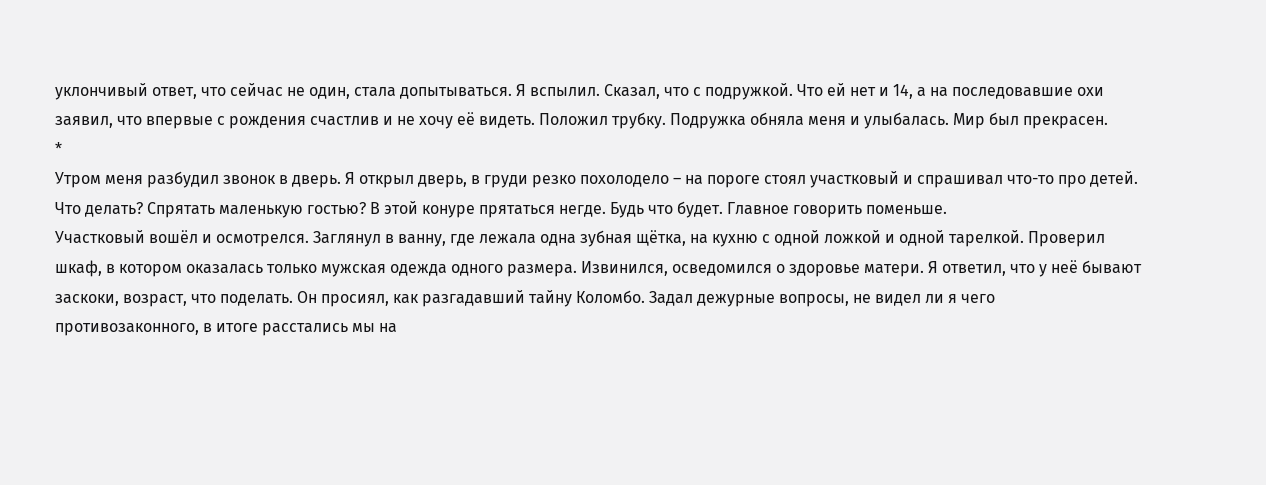уклончивый ответ, что сейчас не один, стала допытываться. Я вспылил. Сказал, что с подружкой. Что ей нет и 14, а на последовавшие охи заявил, что впервые с рождения счастлив и не хочу её видеть. Положил трубку. Подружка обняла меня и улыбалась. Мир был прекрасен.
*
Утром меня разбудил звонок в дверь. Я открыл дверь, в груди резко похолодело – на пороге стоял участковый и спрашивал что-то про детей. Что делать? Спрятать маленькую гостью? В этой конуре прятаться негде. Будь что будет. Главное говорить поменьше.
Участковый вошёл и осмотрелся. Заглянул в ванну, где лежала одна зубная щётка, на кухню с одной ложкой и одной тарелкой. Проверил шкаф, в котором оказалась только мужская одежда одного размера. Извинился, осведомился о здоровье матери. Я ответил, что у неё бывают заскоки, возраст, что поделать. Он просиял, как разгадавший тайну Коломбо. Задал дежурные вопросы, не видел ли я чего противозаконного, в итоге расстались мы на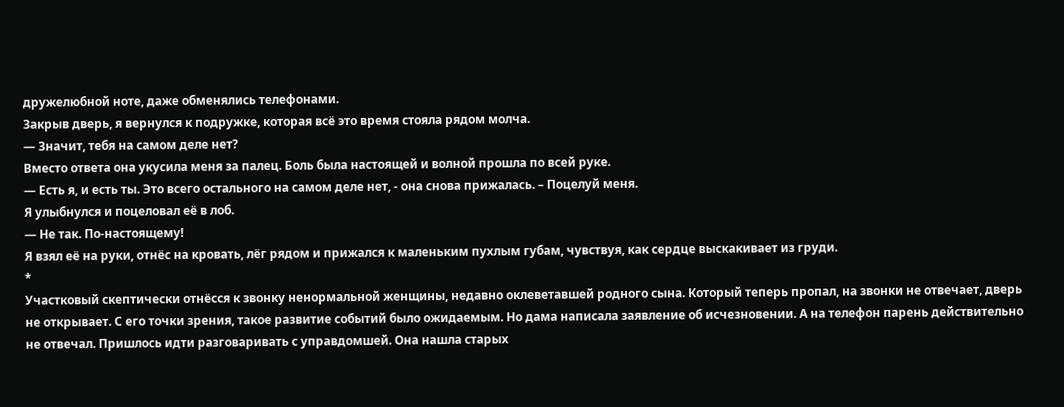дружелюбной ноте, даже обменялись телефонами.
Закрыв дверь, я вернулся к подружке, которая всё это время стояла рядом молча.
— Значит, тебя на самом деле нет?
Вместо ответа она укусила меня за палец. Боль была настоящей и волной прошла по всей руке.
— Есть я, и есть ты. Это всего остального на самом деле нет, - она снова прижалась. – Поцелуй меня.
Я улыбнулся и поцеловал её в лоб.
— Не так. По-настоящему!
Я взял её на руки, отнёс на кровать, лёг рядом и прижался к маленьким пухлым губам, чувствуя, как сердце выскакивает из груди.
*
Участковый скептически отнёсся к звонку ненормальной женщины, недавно оклеветавшей родного сына. Который теперь пропал, на звонки не отвечает, дверь не открывает. С его точки зрения, такое развитие событий было ожидаемым. Но дама написала заявление об исчезновении. А на телефон парень действительно не отвечал. Пришлось идти разговаривать с управдомшей. Она нашла старых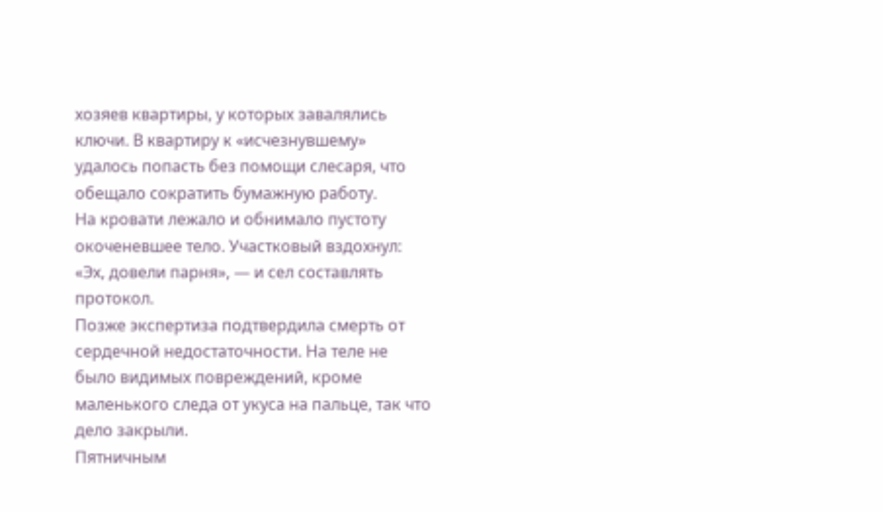хозяев квартиры, у которых завалялись ключи. В квартиру к «исчезнувшему» удалось попасть без помощи слесаря, что обещало сократить бумажную работу.
На кровати лежало и обнимало пустоту окоченевшее тело. Участковый вздохнул: «Эх, довели парня», — и сел составлять протокол.
Позже экспертиза подтвердила смерть от сердечной недостаточности. На теле не было видимых повреждений, кроме маленького следа от укуса на пальце, так что дело закрыли.
Пятничным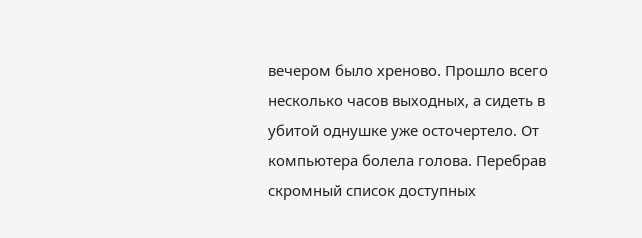вечером было хреново. Прошло всего несколько часов выходных, а сидеть в убитой однушке уже осточертело. От компьютера болела голова. Перебрав скромный список доступных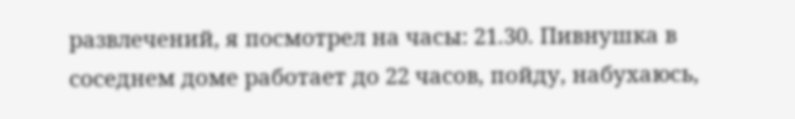развлечений, я посмотрел на часы: 21.30. Пивнушка в соседнем доме работает до 22 часов, пойду, набухаюсь,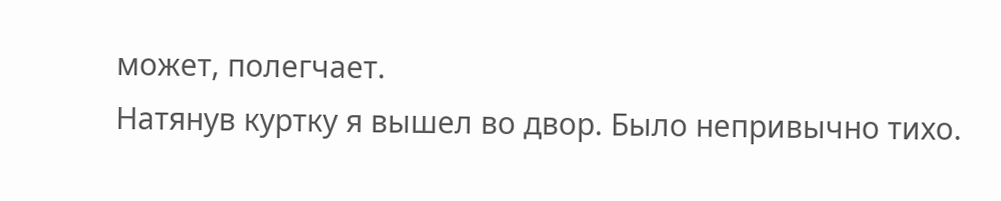может, полегчает.
Натянув куртку я вышел во двор. Было непривычно тихо.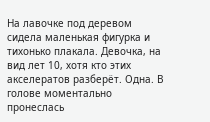На лавочке под деревом сидела маленькая фигурка и тихонько плакала. Девочка, на вид лет 10, хотя кто этих акселератов разберёт. Одна. В голове моментально пронеслась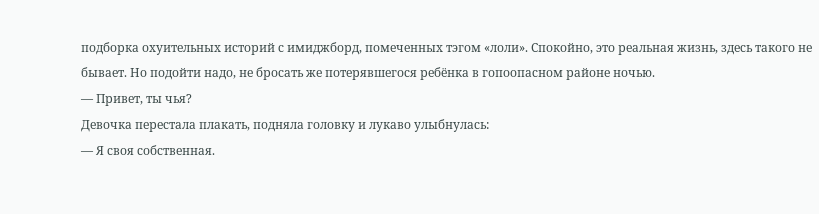подборка охуительных историй с имиджборд, помеченных тэгом «лоли». Спокойно, это реальная жизнь, здесь такого не бывает. Но подойти надо, не бросать же потерявшегося ребёнка в гопоопасном районе ночью.
— Привет, ты чья?
Девочка перестала плакать, подняла головку и лукаво улыбнулась:
— Я своя собственная.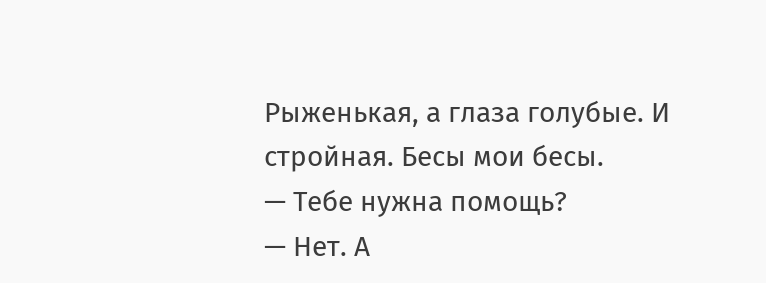Рыженькая, а глаза голубые. И стройная. Бесы мои бесы.
— Тебе нужна помощь?
— Нет. А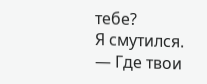тебе?
Я смутился.
— Где твои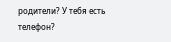родители? У тебя есть телефон?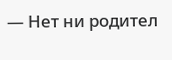— Нет ни родител